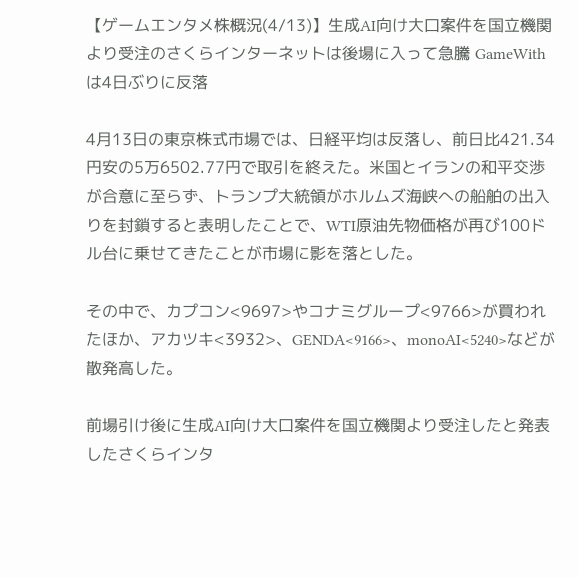【ゲームエンタメ株概況(4/13)】生成AI向け大口案件を国立機関より受注のさくらインターネットは後場に入って急騰 GameWithは4日ぶりに反落

4月13日の東京株式市場では、日経平均は反落し、前日比421.34円安の5万6502.77円で取引を終えた。米国とイランの和平交渉が合意に至らず、トランプ大統領がホルムズ海峡への船舶の出入りを封鎖すると表明したことで、WTI原油先物価格が再び100ドル台に乗せてきたことが市場に影を落とした。

その中で、カプコン<9697>やコナミグループ<9766>が買われたほか、アカツキ<3932>、GENDA<9166>、monoAI<5240>などが散発高した。

前場引け後に生成AI向け大口案件を国立機関より受注したと発表したさくらインタ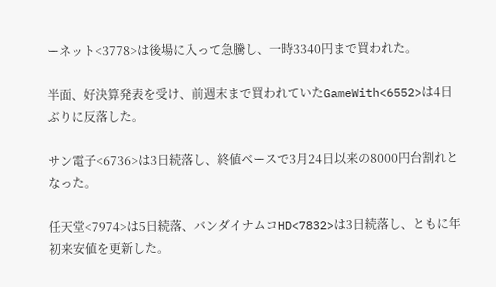ーネット<3778>は後場に入って急騰し、一時3340円まで買われた。

半面、好決算発表を受け、前週末まで買われていたGameWith<6552>は4日ぶりに反落した。

サン電子<6736>は3日続落し、終値ベースで3月24日以来の8000円台割れとなった。

任天堂<7974>は5日続落、バンダイナムコHD<7832>は3日続落し、ともに年初来安値を更新した。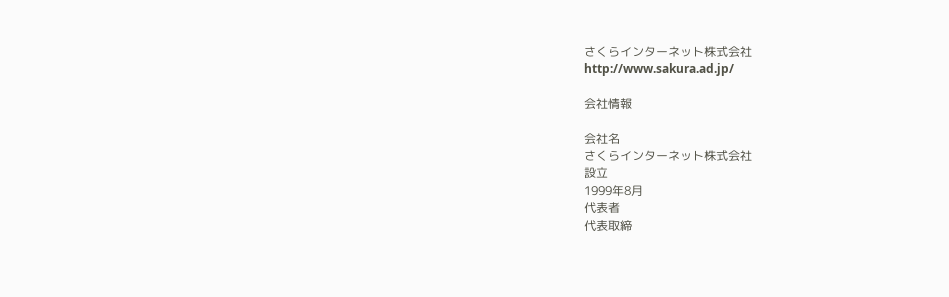さくらインターネット株式会社
http://www.sakura.ad.jp/

会社情報

会社名
さくらインターネット株式会社
設立
1999年8月
代表者
代表取締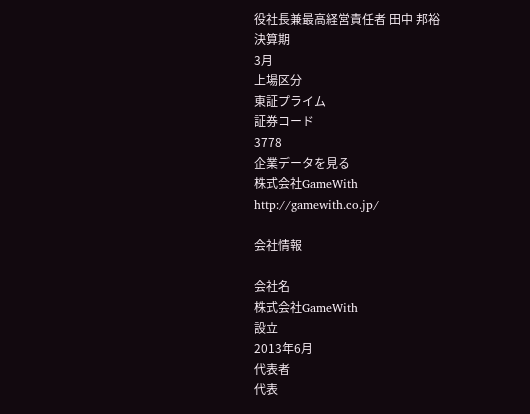役社長兼最高経営責任者 田中 邦裕
決算期
3月
上場区分
東証プライム
証券コード
3778
企業データを見る
株式会社GameWith
http://gamewith.co.jp/

会社情報

会社名
株式会社GameWith
設立
2013年6月
代表者
代表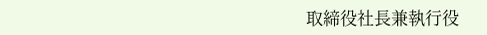取締役社長兼執行役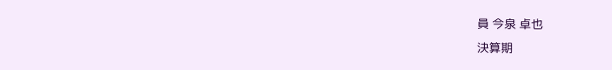員 今泉 卓也
決算期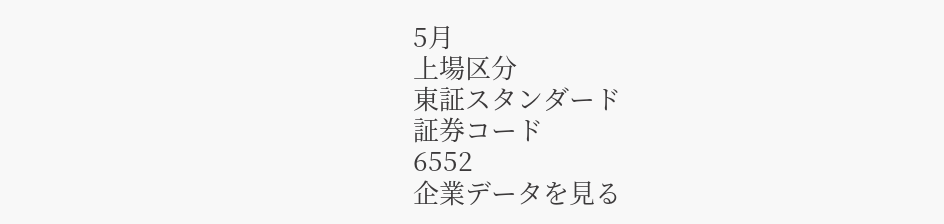5月
上場区分
東証スタンダード
証券コード
6552
企業データを見る